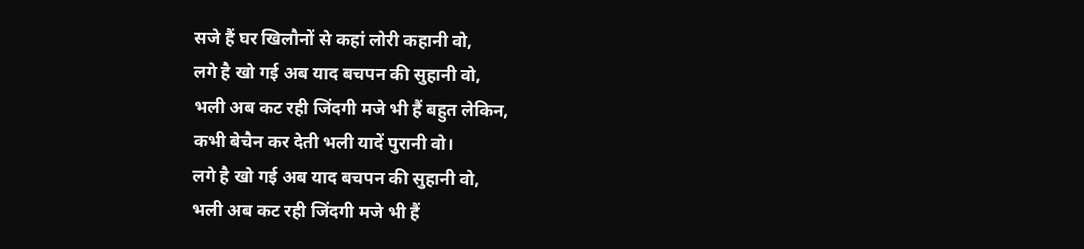सजे हैं घर खिलौनों से कहां लोरी कहानी वो,
लगे है खो गई अब याद बचपन की सुहानी वो,
भली अब कट रही जिंदगी मजे भी हैं बहुत लेकिन,
कभी बेचैन कर देती भली यादें पुरानी वो।
लगे है खो गई अब याद बचपन की सुहानी वो,
भली अब कट रही जिंदगी मजे भी हैं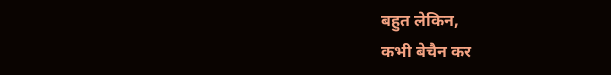बहुत लेकिन,
कभी बेचैन कर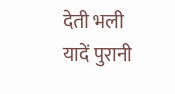देती भली यादें पुरानी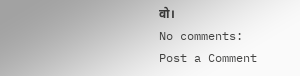वो।
No comments:
Post a Comment